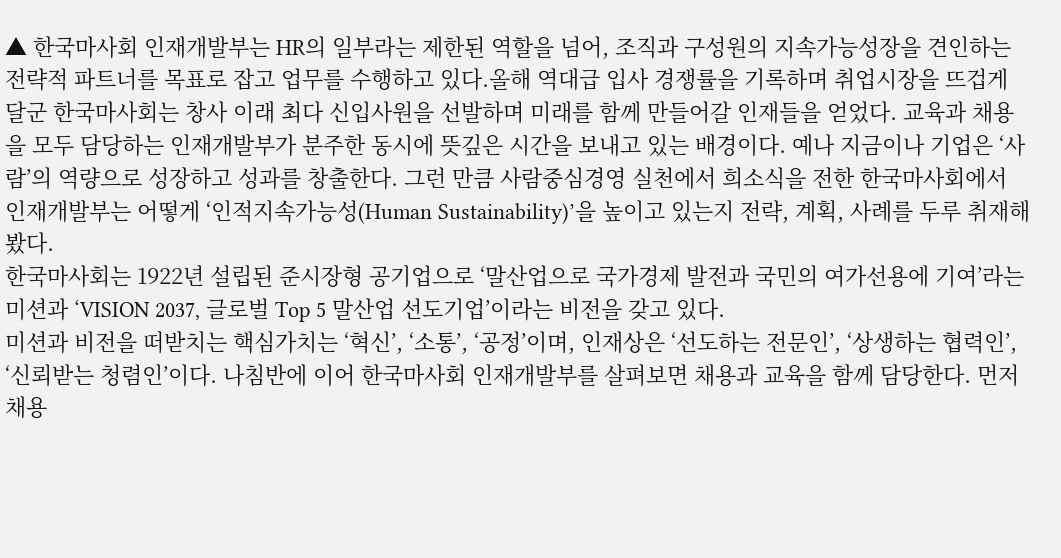▲ 한국마사회 인재개발부는 HR의 일부라는 제한된 역할을 넘어, 조직과 구성원의 지속가능성장을 견인하는 전략적 파트너를 목표로 잡고 업무를 수행하고 있다.올해 역대급 입사 경쟁률을 기록하며 취업시장을 뜨겁게 달군 한국마사회는 창사 이래 최다 신입사원을 선발하며 미래를 함께 만들어갈 인재들을 얻었다. 교육과 채용을 모두 담당하는 인재개발부가 분주한 동시에 뜻깊은 시간을 보내고 있는 배경이다. 예나 지금이나 기업은 ‘사람’의 역량으로 성장하고 성과를 창출한다. 그런 만큼 사람중심경영 실천에서 희소식을 전한 한국마사회에서 인재개발부는 어떻게 ‘인적지속가능성(Human Sustainability)’을 높이고 있는지 전략, 계획, 사례를 두루 취재해봤다.
한국마사회는 1922년 설립된 준시장형 공기업으로 ‘말산업으로 국가경제 발전과 국민의 여가선용에 기여’라는 미션과 ‘VISION 2037, 글로벌 Top 5 말산업 선도기업’이라는 비전을 갖고 있다.
미션과 비전을 떠받치는 핵심가치는 ‘혁신’, ‘소통’, ‘공정’이며, 인재상은 ‘선도하는 전문인’, ‘상생하는 협력인’, ‘신뢰받는 청렴인’이다. 나침반에 이어 한국마사회 인재개발부를 살펴보면 채용과 교육을 함께 담당한다. 먼저 채용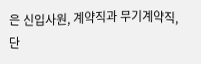은 신입사원, 계약직과 무기계약직, 단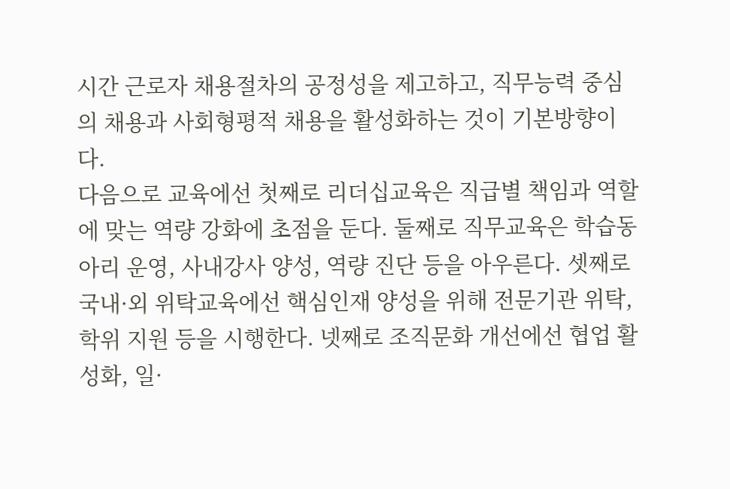시간 근로자 채용절차의 공정성을 제고하고, 직무능력 중심의 채용과 사회형평적 채용을 활성화하는 것이 기본방향이다.
다음으로 교육에선 첫째로 리더십교육은 직급별 책임과 역할에 맞는 역량 강화에 초점을 둔다. 둘째로 직무교육은 학습동아리 운영, 사내강사 양성, 역량 진단 등을 아우른다. 셋째로 국내·외 위탁교육에선 핵심인재 양성을 위해 전문기관 위탁, 학위 지원 등을 시행한다. 넷째로 조직문화 개선에선 협업 활성화, 일·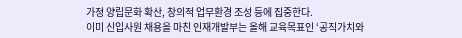가정 양립문화 확산, 창의적 업무환경 조성 등에 집중한다.
이미 신입사원 채용을 마친 인재개발부는 올해 교육목표인 ‘공직가치와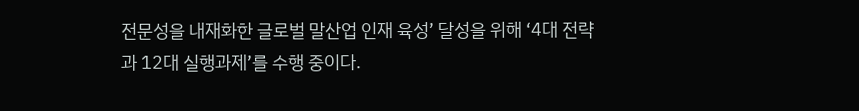전문성을 내재화한 글로벌 말산업 인재 육성’ 달성을 위해 ‘4대 전략과 12대 실행과제’를 수행 중이다.